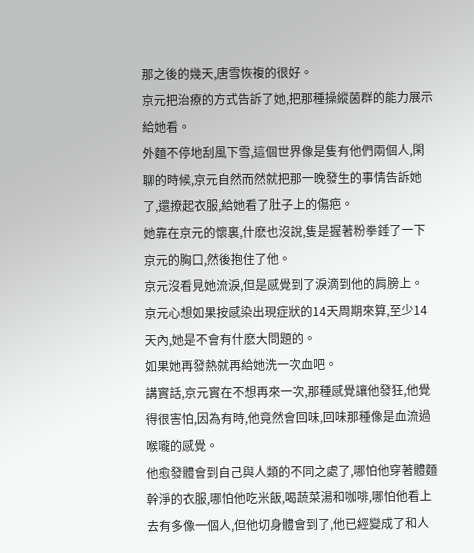那之後的幾天,唐雪恢複的很好。
京元把治療的方式告訴了她,把那種操縱菌群的能力展示給她看。
外麵不停地刮風下雪,這個世界像是隻有他們兩個人,閑聊的時候,京元自然而然就把那一晚發生的事情告訴她了,還撩起衣服,給她看了肚子上的傷疤。
她靠在京元的懷裏,什麽也沒說,隻是握著粉拳錘了一下京元的胸口,然後抱住了他。
京元沒看見她流淚,但是感覺到了淚滴到他的肩膀上。
京元心想如果按感染出現症狀的14天周期來算,至少14天內,她是不會有什麽大問題的。
如果她再發熱就再給她洗一次血吧。
講實話,京元實在不想再來一次,那種感覺讓他發狂,他覺得很害怕,因為有時,他竟然會回味,回味那種像是血流過喉嚨的感覺。
他愈發體會到自己與人類的不同之處了,哪怕他穿著體麵幹淨的衣服,哪怕他吃米飯,喝蔬菜湯和咖啡,哪怕他看上去有多像一個人,但他切身體會到了,他已經變成了和人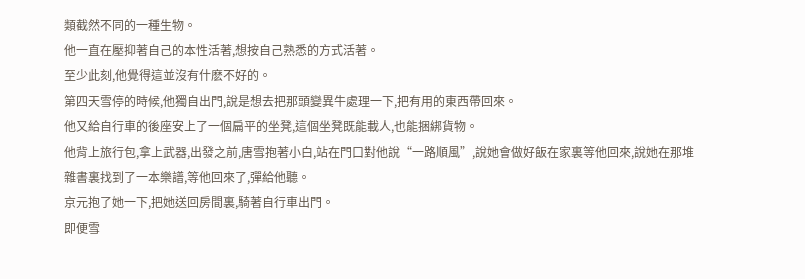類截然不同的一種生物。
他一直在壓抑著自己的本性活著,想按自己熟悉的方式活著。
至少此刻,他覺得這並沒有什麽不好的。
第四天雪停的時候,他獨自出門,說是想去把那頭變異牛處理一下,把有用的東西帶回來。
他又給自行車的後座安上了一個扁平的坐凳,這個坐凳既能載人,也能捆綁貨物。
他背上旅行包,拿上武器,出發之前,唐雪抱著小白,站在門口對他說“一路順風”,說她會做好飯在家裏等他回來,說她在那堆雜書裏找到了一本樂譜,等他回來了,彈給他聽。
京元抱了她一下,把她送回房間裏,騎著自行車出門。
即便雪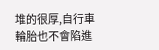堆的很厚,自行車輪胎也不會陷進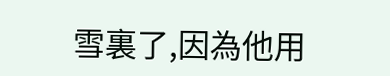雪裏了,因為他用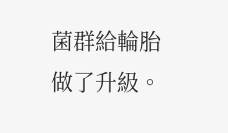菌群給輪胎做了升級。